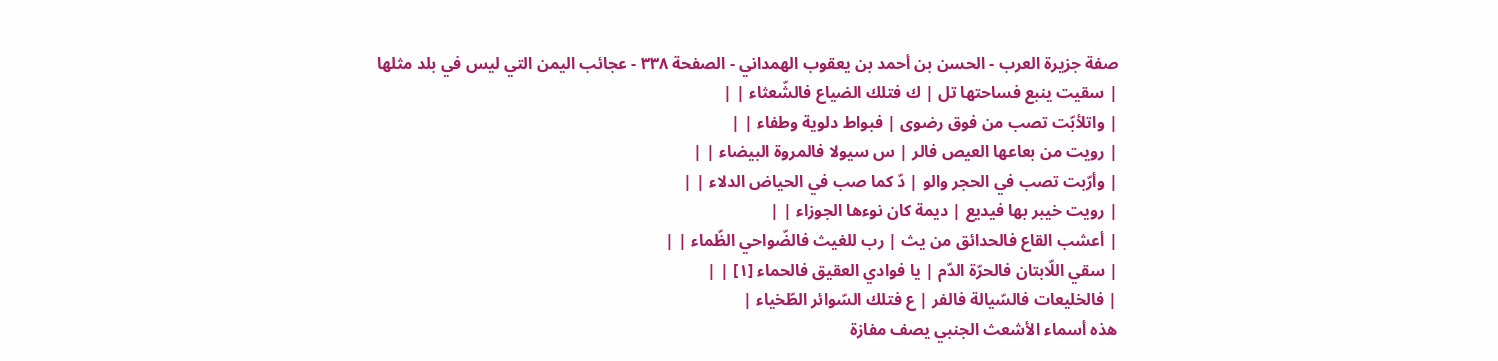صفة جزيرة العرب - الحسن بن أحمد بن يعقوب الهمداني - الصفحة ٣٣٨ - عجائب اليمن التي ليس في بلد مثلها
| سقيت ينبع فساحتها تل | ك فتلك الضياع فالشّعثاء | |
| واتلأبّت تصب من فوق رضوى | فبواط دلوية وطفاء | |
| رويت من بعاعها العيص فالر | س سيولا فالمروة البيضاء | |
| وأرّبت تصب في الحجر والو | دّ كما صب في الحياض الدلاء | |
| رويت خيبر بها فيديع | ديمة كان نوءها الجوزاء | |
| أعشب القاع فالحدائق من يث | رب للغيث فالضّواحي الظّماء | |
| سقي اللّابتان فالحرّة الدّم | يا فوادي العقيق فالحماء [١] | |
| فالخليعات فالسّيالة فالفر | ع فتلك السّوائر الطّخياء |
هذه أسماء الأشعث الجنبي يصف مفازة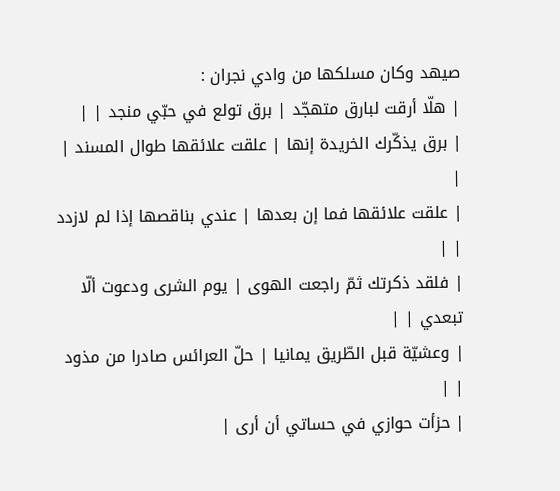صيهد وكان مسلكها من وادي نجران :
| هلّا أرقت لبارق متهجّد | برق تولع في حبّي منجد | |
| برق يذكّرك الخريدة إنها | علقت علائقها طوال المسند | |
| علقت علائقها فما إن بعدها | عندي بناقصها إذا لم لازدد | |
| فلقد ذكرتك ثمّ راجعت الهوى | يوم الشرى ودعوت ألّا تبعدي | |
| وعشيّة قبل الطّريق يمانيا | حلّ العرائس صادرا من مذود | |
| حزأت حوازي في حساتي أن أرى |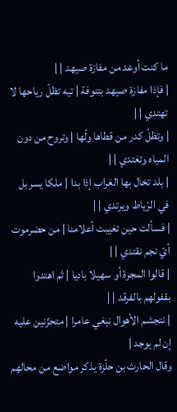ما كنت أوعد من مفازة صيهد | |
| فإذا مفازة صيهد بتنوفة | تيه تظلّ رياحها لا تهتدي | |
| وتظلّ كدر من قطاها ولّها | وتروح من دون المياه وتغتدي | |
| بلد تخال بها الغراب إذا بدا | ملكا يسربل في الرّياط ويرتدي | |
| فسألت حين تغيبت أعلامنا | من حضرموت أيّ نجم نقتدي | |
| قالوا المجرة أو سهيلا باديا | ثم اهتدوا بقفولهم بالفرقد | |
| نتجشم الأهوال نبغي عامرا | متحزّنين عليه إن لم يوجد |
وقال الحارث بن حلّزة يذكر مواضع من محالهم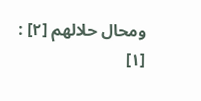ومحال حلالهم [٢] :
[١]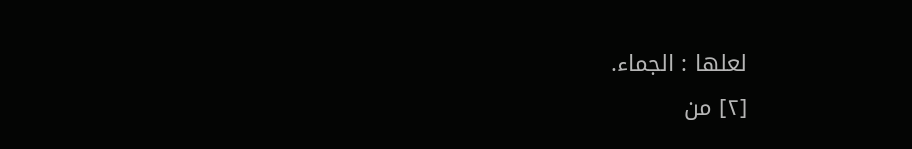لعلها : الجماء.
[٢] من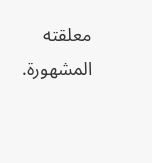معلقته المشهورة.